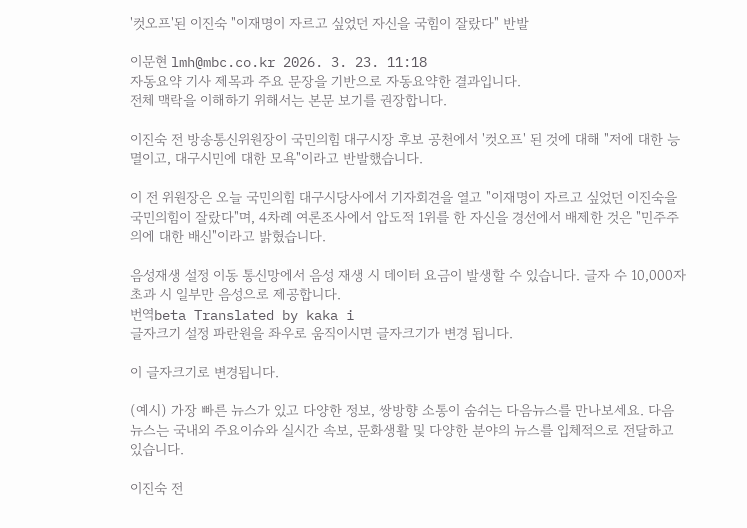'컷오프'된 이진숙 "이재명이 자르고 싶었던 자신을 국힘이 잘랐다" 반발

이문현 lmh@mbc.co.kr 2026. 3. 23. 11:18
자동요약 기사 제목과 주요 문장을 기반으로 자동요약한 결과입니다.
전체 맥락을 이해하기 위해서는 본문 보기를 권장합니다.

이진숙 전 방송통신위원장이 국민의힘 대구시장 후보 공천에서 '컷오프' 된 것에 대해 "저에 대한 능멸이고, 대구시민에 대한 모욕"이라고 반발했습니다.

이 전 위원장은 오늘 국민의힘 대구시당사에서 기자회견을 열고 "이재명이 자르고 싶었던 이진숙을 국민의힘이 잘랐다"며, 4차례 여론조사에서 압도적 1위를 한 자신을 경선에서 배제한 것은 "민주주의에 대한 배신"이라고 밝혔습니다.

음성재생 설정 이동 통신망에서 음성 재생 시 데이터 요금이 발생할 수 있습니다. 글자 수 10,000자 초과 시 일부만 음성으로 제공합니다.
번역beta Translated by kaka i
글자크기 설정 파란원을 좌우로 움직이시면 글자크기가 변경 됩니다.

이 글자크기로 변경됩니다.

(예시) 가장 빠른 뉴스가 있고 다양한 정보, 쌍방향 소통이 숨쉬는 다음뉴스를 만나보세요. 다음뉴스는 국내외 주요이슈와 실시간 속보, 문화생활 및 다양한 분야의 뉴스를 입체적으로 전달하고 있습니다.

이진숙 전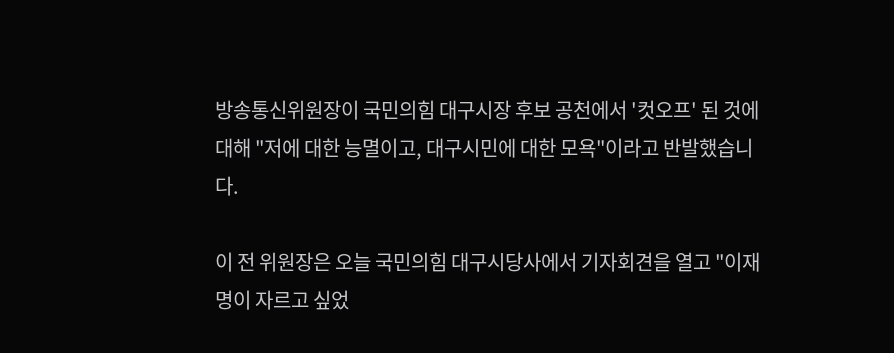방송통신위원장이 국민의힘 대구시장 후보 공천에서 '컷오프' 된 것에 대해 "저에 대한 능멸이고, 대구시민에 대한 모욕"이라고 반발했습니다.

이 전 위원장은 오늘 국민의힘 대구시당사에서 기자회견을 열고 "이재명이 자르고 싶었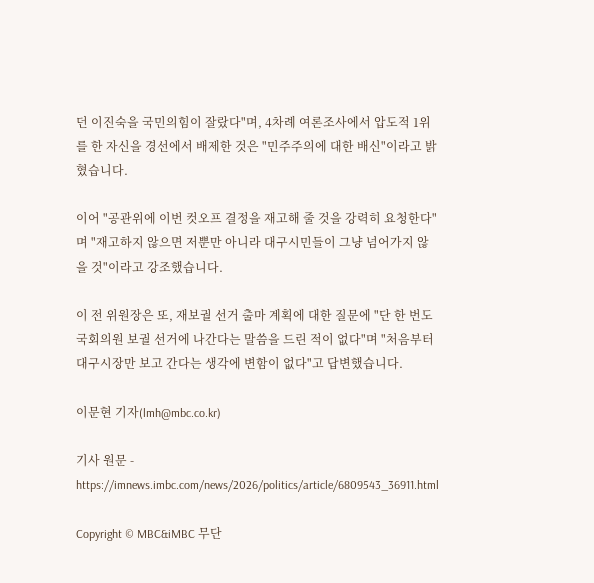던 이진숙을 국민의힘이 잘랐다"며, 4차례 여론조사에서 압도적 1위를 한 자신을 경선에서 배제한 것은 "민주주의에 대한 배신"이라고 밝혔습니다.

이어 "공관위에 이번 컷오프 결정을 재고해 줄 것을 강력히 요청한다"며 "재고하지 않으면 저뿐만 아니라 대구시민들이 그냥 넘어가지 않을 것"이라고 강조했습니다.

이 전 위원장은 또, 재보궐 선거 출마 계획에 대한 질문에 "단 한 번도 국회의원 보궐 선거에 나간다는 말씀을 드린 적이 없다"며 "처음부터 대구시장만 보고 간다는 생각에 변함이 없다"고 답변했습니다.

이문현 기자(lmh@mbc.co.kr)

기사 원문 - https://imnews.imbc.com/news/2026/politics/article/6809543_36911.html

Copyright © MBC&iMBC 무단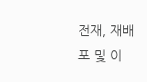전재, 재배포 및 이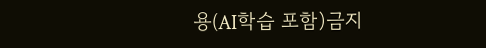용(AI학습 포함)금지